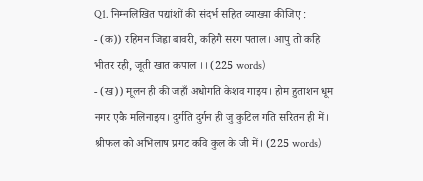Q1. निम्नलिखित पद्यांशों की संदर्भ सहित व्याख्या कीजिए :
- (क)) रहिमन जिह्वा बावरी, कहिगै सरग पताल। आपु तो कहि भीतर रही, जूती खात कपाल ।। (225 words)
- (ख)) मूलन ही की जहाँ अधोगति केशव गाइय। होम हुताशन धूम नगर एकै मलिनाइय। दुर्गति दुर्गन ही जु कुटिल गति सरितन ही में। श्रीफल को अभिलाष प्रगट कवि कुल के जी में। (225 words)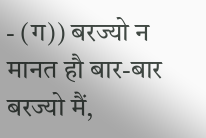- (ग)) बरज्यो न मानत हौ बार-बार बरज्यो मैं,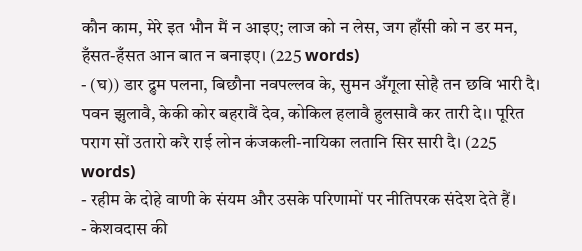कौन काम, मेरे इत भौन मैं न आइए; लाज को न लेस, जग हाँसी को न डर मन, हँसत-हँसत आन बात न बनाइए। (225 words)
- (घ)) डार द्रुम पलना, बिछौना नवपल्लव के, सुमन अँगूला सोहै तन छवि भारी दै। पवन झुलावै, केकी कोर बहरावैं देव, कोकिल हलावै हुलसावै कर तारी दे।। पूरित पराग सों उतारो करै राई लोन कंजकली-नायिका लतानि सिर सारी दै। (225 words)
- रहीम के दोहे वाणी के संयम और उसके परिणामों पर नीतिपरक संदेश देते हैं।
- केशवदास की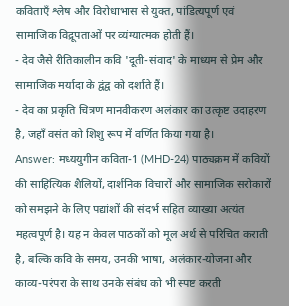कविताएँ श्लेष और विरोधाभास से युक्त, पांडित्यपूर्ण एवं सामाजिक विद्रूपताओं पर व्यंग्यात्मक होती हैं।
- देव जैसे रीतिकालीन कवि 'दूती-संवाद' के माध्यम से प्रेम और सामाजिक मर्यादा के द्वंद्व को दर्शाते हैं।
- देव का प्रकृति चित्रण मानवीकरण अलंकार का उत्कृष्ट उदाहरण है, जहाँ वसंत को शिशु रूप में वर्णित किया गया है।
Answer: मध्ययुगीन कविता-1 (MHD-24) पाठ्यक्रम में कवियों की साहित्यिक शैलियों, दार्शनिक विचारों और सामाजिक सरोकारों को समझने के लिए पद्यांशों की संदर्भ सहित व्याख्या अत्यंत महत्वपूर्ण है। यह न केवल पाठकों को मूल अर्थ से परिचित कराती है, बल्कि कवि के समय, उनकी भाषा, अलंकार-योजना और काव्य-परंपरा के साथ उनके संबंध को भी स्पष्ट करती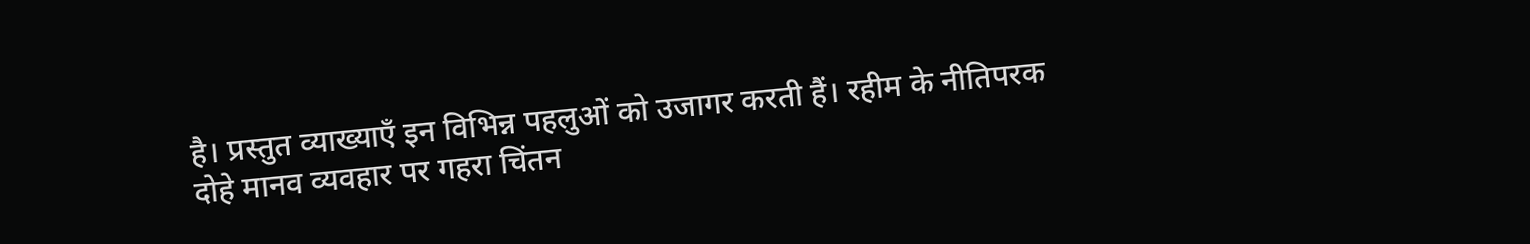है। प्रस्तुत व्याख्याएँ इन विभिन्न पहलुओं को उजागर करती हैं। रहीम के नीतिपरक दोहे मानव व्यवहार पर गहरा चिंतन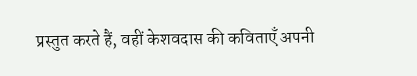प्रस्तुत करते हैं, वहीं केशवदास की कविताएँ अपनी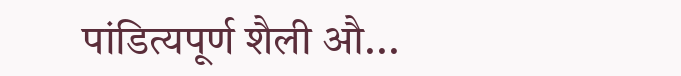पांडित्यपूर्ण शैली औ...